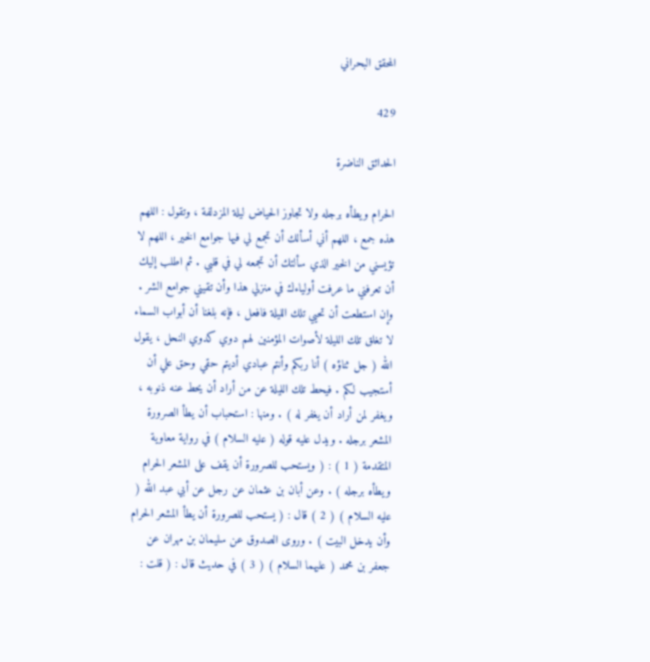المحقق البحراني

429

الحدائق الناضرة

الحرام ويطأه برجله ولا تجاوز الحياض ليلة المزدلفة ، وتقول : اللهم هذه جمع ، اللهم أني أسألك أن تجمع لي فيها جوامع الخير ، اللهم لا تؤيسني من الخير الذي سألتك أن تجمعه لي في قلبي . ثم اطلب إليك أن تعرفني ما عرفت أولياءك في منزلي هذا وأن تقيني جوامع الشر . وإن استطعت أن تحيي تلك الليلة فافعل ، فإنه بلغنا أن أبواب السماء لا تغلق تلك الليلة لأصوات المؤمنين لهم دوي كدوي النحل ، يقول الله ( جل ثناؤه ) أنا ربكم وأنتم عبادي أديتم حقي وحق علي أن أستجيب لكم . فيحط تلك الليلة عن من أراد أن يحط عنه ذنوبه ، ويغفر لمن أراد أن يغفر له ) . ومنها : استحباب أن يطأ الصرورة المشعر برجله . ويدل عليه قوله ( عليه السلام ) في رواية معاوية المتقدمة ( 1 ) : ( ويستحب للصرورة أن يقف على المشعر الحرام ويطأه برجله ) . وعن أبان بن عثمان عن رجل عن أبي عبد الله ( عليه السلام ) ( 2 ) قال : ( يستحب للصرورة أن يطأ المشعر الحرام وأن يدخل البيت ) . وروى الصدوق عن سليمان بن مهران عن جعفر بن محمد ( عليهما السلام ) ( 3 ) في حديث قال : ( قلت :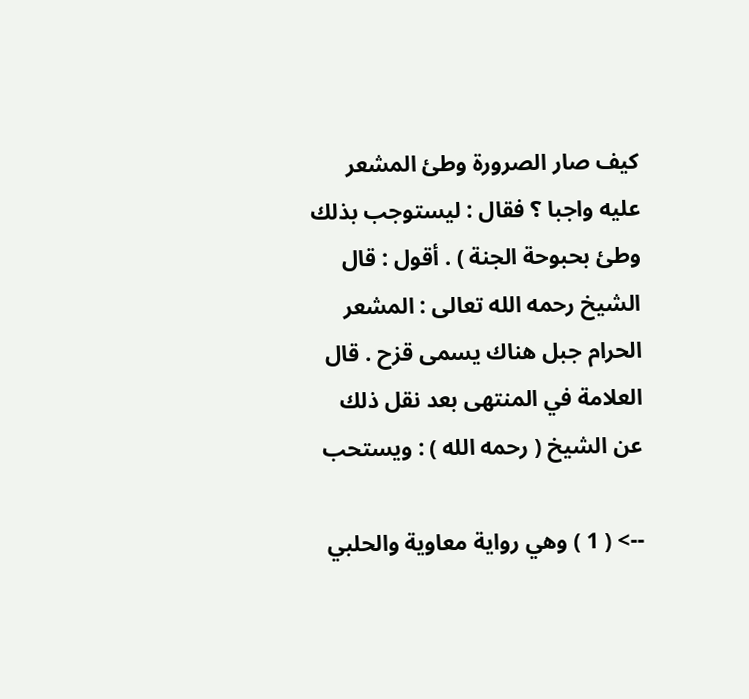كيف صار الصرورة وطئ المشعر عليه واجبا ؟ فقال : ليستوجب بذلك وطئ بحبوحة الجنة ) . أقول : قال الشيخ رحمه الله تعالى : المشعر الحرام جبل هناك يسمى قزح . قال العلامة في المنتهى بعد نقل ذلك عن الشيخ ( رحمه الله ) : ويستحب

--> ( 1 ) وهي رواية معاوية والحلبي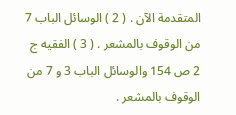المتقدمة الآن . ( 2 ) الوسائل الباب 7 من الوقوف بالمشعر . ( 3 ) الفقيه ج 2 ص 154 والوسائل الباب 3 و 7 من الوقوف بالمشعر .